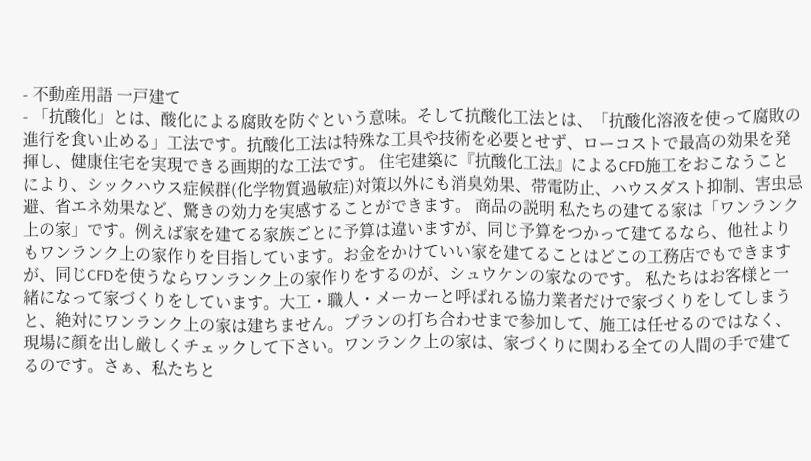- 不動産用語 一戸建て
- 「抗酸化」とは、酸化による腐敗を防ぐという意味。そして抗酸化工法とは、「抗酸化溶液を使って腐敗の進行を食い止める」工法です。抗酸化工法は特殊な工具や技術を必要とせず、ローコストで最高の効果を発揮し、健康住宅を実現できる画期的な工法です。 住宅建築に『抗酸化工法』によるCFD施工をおこなうことにより、シックハウス症候群(化学物質過敏症)対策以外にも消臭効果、帯電防止、ハウスダスト抑制、害虫忌避、省エネ効果など、驚きの効力を実感することができます。 商品の説明 私たちの建てる家は「ワンランク上の家」です。例えば家を建てる家族ごとに予算は違いますが、同じ予算をつかって建てるなら、他社よりもワンランク上の家作りを目指しています。お金をかけていい家を建てることはどこの工務店でもできますが、同じCFDを使うならワンランク上の家作りをするのが、シュウケンの家なのです。 私たちはお客様と一緒になって家づくりをしています。大工・職人・メーカーと呼ばれる協力業者だけで家づくりをしてしまうと、絶対にワンランク上の家は建ちません。プランの打ち合わせまで参加して、施工は任せるのではなく、現場に顔を出し厳しくチェックして下さい。ワンランク上の家は、家づくりに関わる全ての人間の手で建てるのです。さぁ、私たちと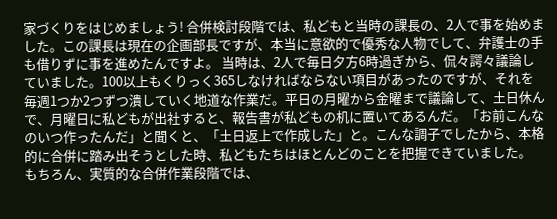家づくりをはじめましょう! 合併検討段階では、私どもと当時の課長の、2人で事を始めました。この課長は現在の企画部長ですが、本当に意欲的で優秀な人物でして、弁護士の手も借りずに事を進めたんですよ。 当時は、2人で毎日夕方6時過ぎから、侃々諤々議論していました。100以上もくりっく365しなければならない項目があったのですが、それを毎週1つか2つずつ潰していく地道な作業だ。平日の月曜から金曜まで議論して、土日休んで、月曜日に私どもが出社すると、報告書が私どもの机に置いてあるんだ。「お前こんなのいつ作ったんだ」と聞くと、「土日返上で作成した」と。こんな調子でしたから、本格的に合併に踏み出そうとした時、私どもたちはほとんどのことを把握できていました。 もちろん、実質的な合併作業段階では、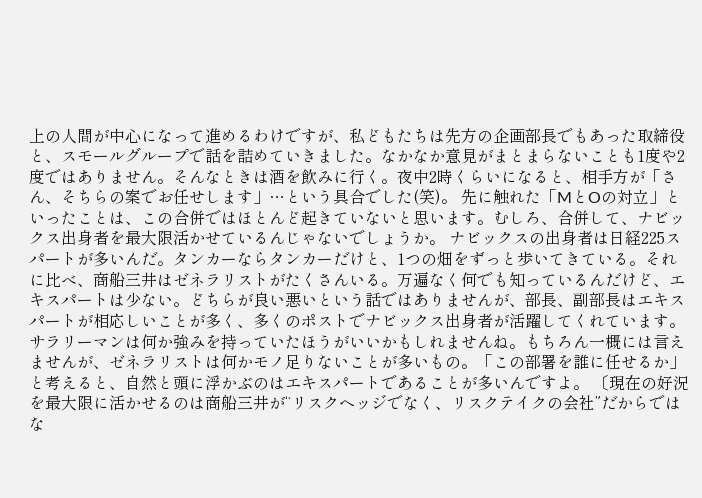上の人間が中心になって進めるわけですが、私どもたちは先方の企画部長でもあった取締役と、スモールグループで話を詰めていきました。なかなか意見がまとまらないことも1度や2度ではありません。そんなときは酒を飲みに行く。夜中2時くらいになると、相手方が「さん、そちらの案でお任せします」…という具合でした(笑)。 先に触れた「MとOの対立」といったことは、この合併ではほとんど起きていないと思います。むしろ、合併して、ナビックス出身者を最大限活かせているんじゃないでしょうか。 ナビックスの出身者は日経225スパートが多いんだ。タンカーならタンカーだけと、1つの畑をずっと歩いてきている。それに比べ、商船三井はゼネラリストがたくさんいる。万遍なく何でも知っているんだけど、エキスパートは少ない。どちらが良い悪いという話ではありませんが、部長、副部長はエキスパートが相応しいことが多く、多くのポストでナビックス出身者が活躍してくれています。 サラリーマンは何か強みを持っていたほうがいいかもしれませんね。もちろん一概には言えませんが、ゼネラリストは何かモノ足りないことが多いもの。「この部署を誰に任せるか」と考えると、自然と頭に浮かぶのはエキスパートであることが多いんですよ。 〔現在の好況を最大限に活かせるのは商船三井が“リスクヘッジでなく、リスクテイクの会社”だからではな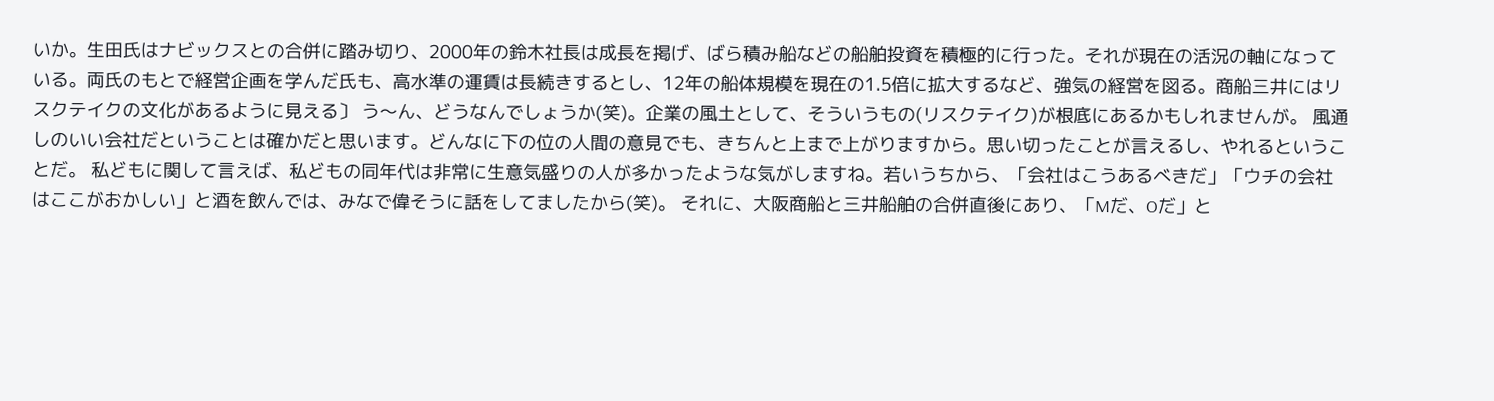いか。生田氏はナビックスとの合併に踏み切り、2000年の鈴木社長は成長を掲げ、ばら積み船などの船舶投資を積極的に行った。それが現在の活況の軸になっている。両氏のもとで経営企画を学んだ氏も、高水準の運賃は長続きするとし、12年の船体規模を現在の1.5倍に拡大するなど、強気の経営を図る。商船三井にはリスクテイクの文化があるように見える〕 う〜ん、どうなんでしょうか(笑)。企業の風土として、そういうもの(リスクテイク)が根底にあるかもしれませんが。 風通しのいい会社だということは確かだと思います。どんなに下の位の人間の意見でも、きちんと上まで上がりますから。思い切ったことが言えるし、やれるということだ。 私どもに関して言えば、私どもの同年代は非常に生意気盛りの人が多かったような気がしますね。若いうちから、「会社はこうあるべきだ」「ウチの会社はここがおかしい」と酒を飲んでは、みなで偉そうに話をしてましたから(笑)。 それに、大阪商船と三井船舶の合併直後にあり、「Mだ、Oだ」と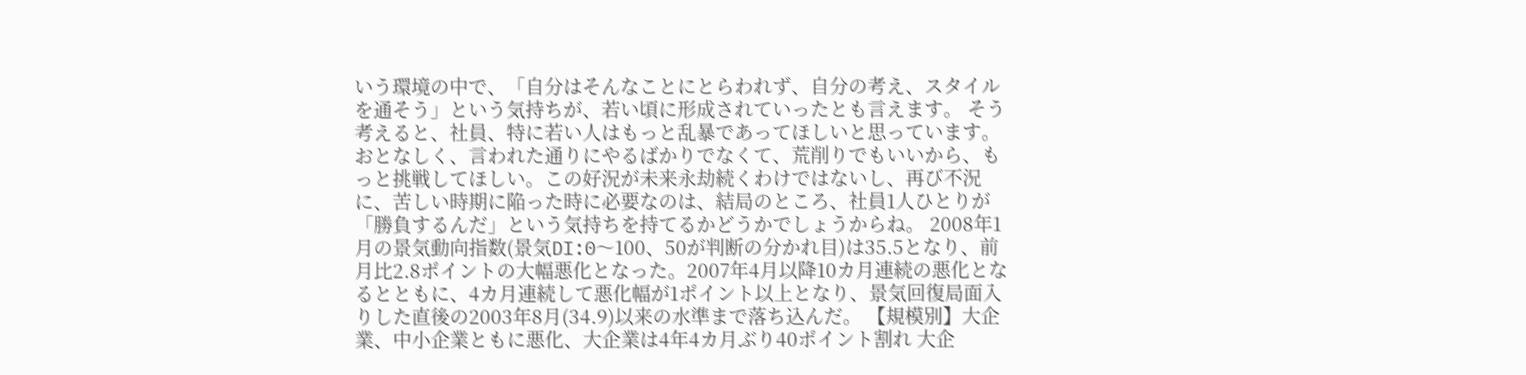いう環境の中で、「自分はそんなことにとらわれず、自分の考え、スタイルを通そう」という気持ちが、若い頃に形成されていったとも言えます。 そう考えると、社員、特に若い人はもっと乱暴であってほしいと思っています。おとなしく、言われた通りにやるばかりでなくて、荒削りでもいいから、もっと挑戦してほしい。この好況が未来永劫続くわけではないし、再び不況に、苦しい時期に陥った時に必要なのは、結局のところ、社員1人ひとりが「勝負するんだ」という気持ちを持てるかどうかでしょうからね。 2008年1月の景気動向指数(景気DI:0〜100、50が判断の分かれ目)は35.5となり、前月比2.8ポイントの大幅悪化となった。2007年4月以降10カ月連続の悪化となるとともに、4カ月連続して悪化幅が1ポイント以上となり、景気回復局面入りした直後の2003年8月(34.9)以来の水準まで落ち込んだ。 【規模別】大企業、中小企業ともに悪化、大企業は4年4カ月ぶり40ポイント割れ 大企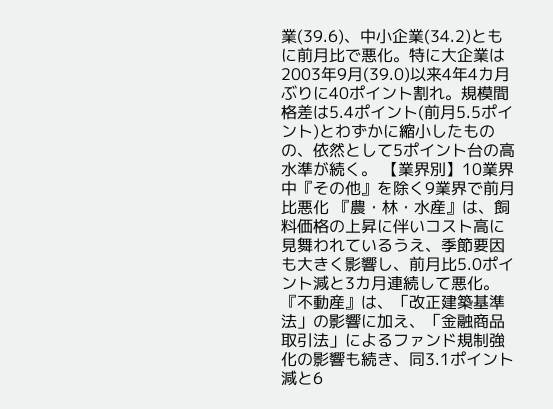業(39.6)、中小企業(34.2)ともに前月比で悪化。特に大企業は2003年9月(39.0)以来4年4カ月ぶりに40ポイント割れ。規模間格差は5.4ポイント(前月5.5ポイント)とわずかに縮小したものの、依然として5ポイント台の高水準が続く。 【業界別】10業界中『その他』を除く9業界で前月比悪化 『農・林・水産』は、飼料価格の上昇に伴いコスト高に見舞われているうえ、季節要因も大きく影響し、前月比5.0ポイント減と3カ月連続して悪化。『不動産』は、「改正建築基準法」の影響に加え、「金融商品取引法」によるファンド規制強化の影響も続き、同3.1ポイント減と6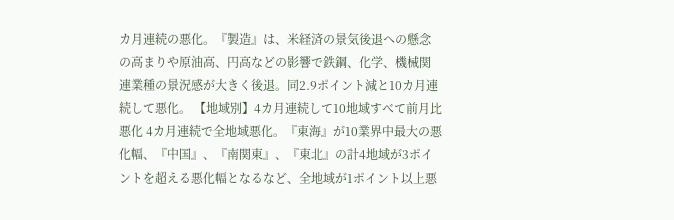カ月連続の悪化。『製造』は、米経済の景気後退への懸念の高まりや原油高、円高などの影響で鉄鋼、化学、機械関連業種の景況感が大きく後退。同2.9ポイント減と10カ月連続して悪化。 【地域別】4カ月連続して10地域すべて前月比悪化 4カ月連続で全地域悪化。『東海』が10業界中最大の悪化幅、『中国』、『南関東』、『東北』の計4地域が3ポイントを超える悪化幅となるなど、全地域が1ポイント以上悪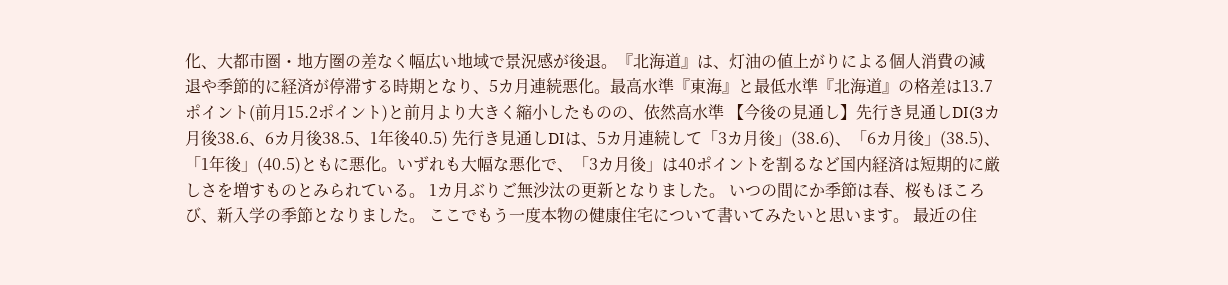化、大都市圏・地方圏の差なく幅広い地域で景況感が後退。『北海道』は、灯油の値上がりによる個人消費の減退や季節的に経済が停滞する時期となり、5カ月連続悪化。最高水準『東海』と最低水準『北海道』の格差は13.7ポイント(前月15.2ポイント)と前月より大きく縮小したものの、依然高水準 【今後の見通し】先行き見通しDI(3カ月後38.6、6カ月後38.5、1年後40.5) 先行き見通しDIは、5カ月連続して「3カ月後」(38.6)、「6カ月後」(38.5)、「1年後」(40.5)ともに悪化。いずれも大幅な悪化で、「3カ月後」は40ポイントを割るなど国内経済は短期的に厳しさを増すものとみられている。 1カ月ぶりご無沙汰の更新となりました。 いつの間にか季節は春、桜もほころび、新入学の季節となりました。 ここでもう一度本物の健康住宅について書いてみたいと思います。 最近の住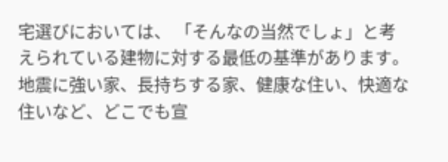宅選びにおいては、 「そんなの当然でしょ」と考えられている建物に対する最低の基準があります。 地震に強い家、長持ちする家、健康な住い、快適な住いなど、どこでも宣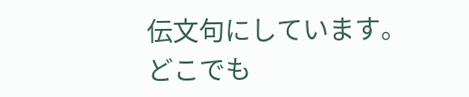伝文句にしています。 どこでも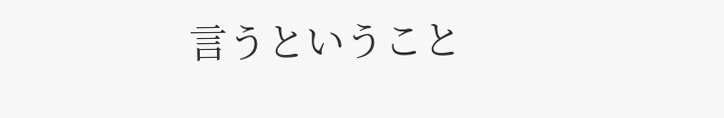言うということ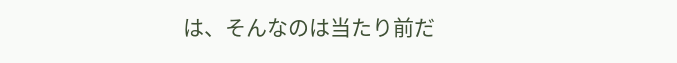は、そんなのは当たり前だ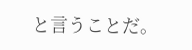と言うことだ。